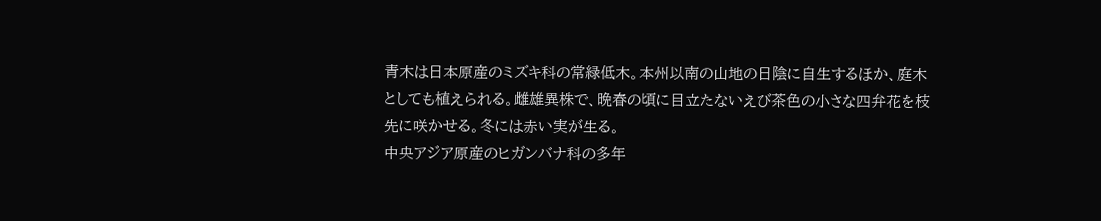青木は日本原産のミズキ科の常緑低木。本州以南の山地の日陰に自生するほか、庭木としても植えられる。雌雄異株で、晩春の頃に目立たないえび茶色の小さな四弁花を枝先に咲かせる。冬には赤い実が生る。
中央アジア原産のヒガンバナ科の多年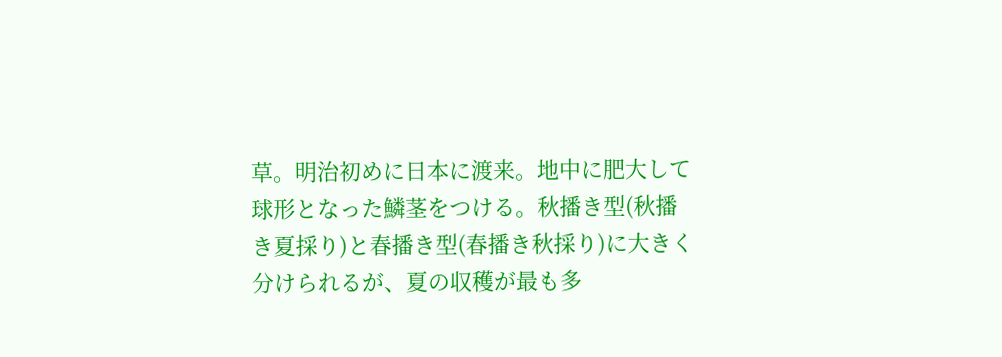草。明治初めに日本に渡来。地中に肥大して球形となった鱗茎をつける。秋播き型(秋播き夏採り)と春播き型(春播き秋採り)に大きく分けられるが、夏の収穫が最も多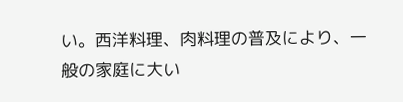い。西洋料理、肉料理の普及により、一般の家庭に大い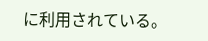に利用されている。